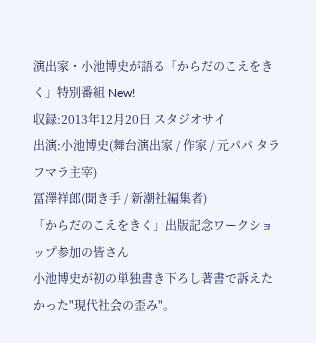演出家・小池博史が語る「からだのこえをきく」特別番組 New!
収録:2013年12月20日 スタジオサイ
出演:小池博史(舞台演出家 / 作家 / 元パパ タラフマラ主宰)
冨澤祥郎(聞き手 / 新潮社編集者)
「からだのこえをきく」出版記念ワークショップ参加の皆さん
小池博史が初の単独書き下ろし著書で訴えたかった"現代社会の歪み"。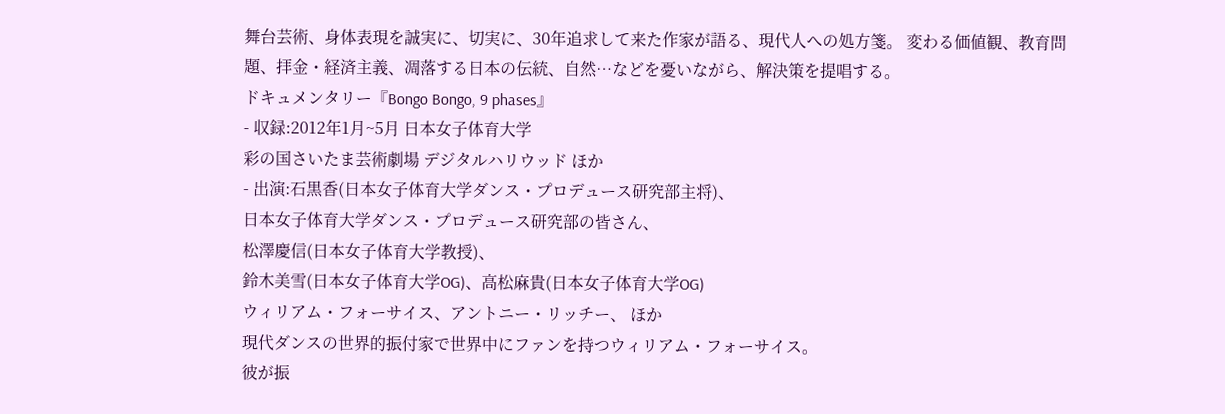舞台芸術、身体表現を誠実に、切実に、30年追求して来た作家が語る、現代人への処方箋。 変わる価値観、教育問題、拝金・経済主義、凋落する日本の伝統、自然…などを憂いながら、解決策を提唱する。
ドキュメンタリー『Bongo Bongo, 9 phases』
- 収録:2012年1月~5月 日本女子体育大学
彩の国さいたま芸術劇場 デジタルハリウッド ほか
- 出演:石黒香(日本女子体育大学ダンス・プロデュース研究部主将)、
日本女子体育大学ダンス・プロデュース研究部の皆さん、
松澤慶信(日本女子体育大学教授)、
鈴木美雪(日本女子体育大学OG)、高松麻貴(日本女子体育大学OG)
ウィリアム・フォーサイス、アントニー・リッチー、 ほか
現代ダンスの世界的振付家で世界中にファンを持つウィリアム・フォーサイス。
彼が振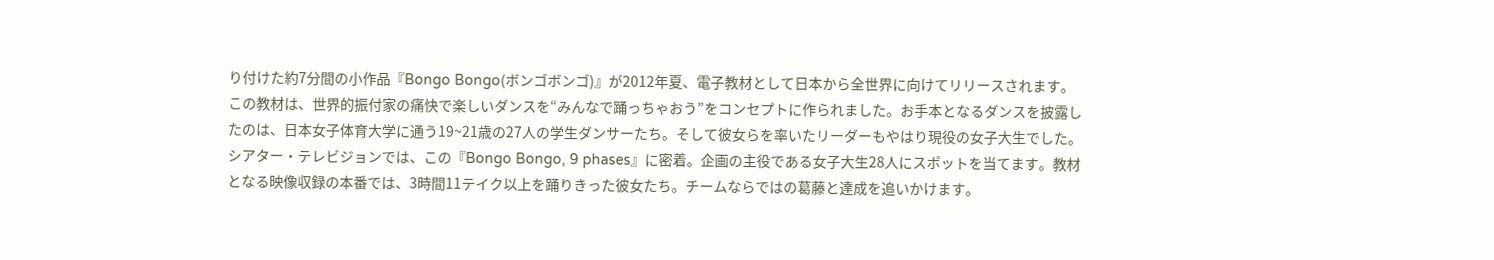り付けた約7分間の小作品『Bongo Bongo(ボンゴボンゴ)』が2012年夏、電子教材として日本から全世界に向けてリリースされます。
この教材は、世界的振付家の痛快で楽しいダンスを“みんなで踊っちゃおう”をコンセプトに作られました。お手本となるダンスを披露したのは、日本女子体育大学に通う19~21歳の27人の学生ダンサーたち。そして彼女らを率いたリーダーもやはり現役の女子大生でした。
シアター・テレビジョンでは、この『Bongo Bongo, 9 phases』に密着。企画の主役である女子大生28人にスポットを当てます。教材となる映像収録の本番では、3時間11テイク以上を踊りきった彼女たち。チームならではの葛藤と達成を追いかけます。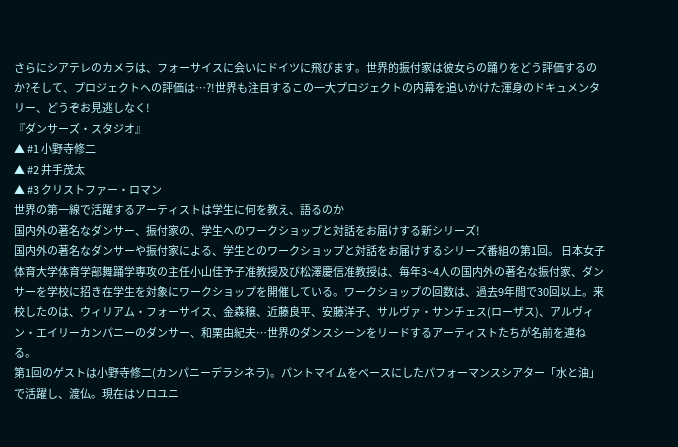さらにシアテレのカメラは、フォーサイスに会いにドイツに飛びます。世界的振付家は彼女らの踊りをどう評価するのか?そして、プロジェクトへの評価は…?!世界も注目するこの一大プロジェクトの内幕を追いかけた渾身のドキュメンタリー、どうぞお見逃しなく!
『ダンサーズ・スタジオ』
▲ #1 小野寺修二
▲ #2 井手茂太
▲ #3 クリストファー・ロマン
世界の第一線で活躍するアーティストは学生に何を教え、語るのか
国内外の著名なダンサー、振付家の、学生へのワークショップと対話をお届けする新シリーズ!
国内外の著名なダンサーや振付家による、学生とのワークショップと対話をお届けするシリーズ番組の第1回。 日本女子体育大学体育学部舞踊学専攻の主任小山佳予子准教授及び松澤慶信准教授は、毎年3~4人の国内外の著名な振付家、ダンサーを学校に招き在学生を対象にワークショップを開催している。ワークショップの回数は、過去9年間で30回以上。来校したのは、ウィリアム・フォーサイス、金森穣、近藤良平、安藤洋子、サルヴァ・サンチェス(ローザス)、アルヴィン・エイリーカンパニーのダンサー、和栗由紀夫…世界のダンスシーンをリードするアーティストたちが名前を連ねる。
第1回のゲストは小野寺修二(カンパニーデラシネラ)。パントマイムをベースにしたパフォーマンスシアター「水と油」で活躍し、渡仏。現在はソロユニ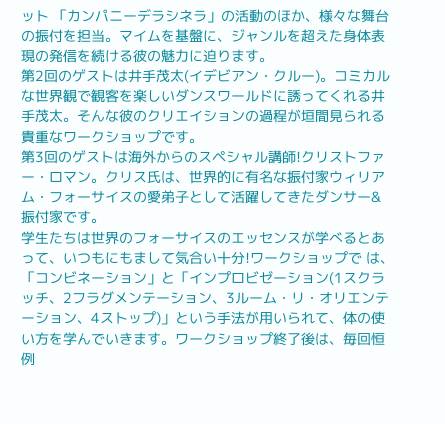ット 「カンパニーデラシネラ」の活動のほか、様々な舞台の振付を担当。マイムを基盤に、ジャンルを超えた身体表現の発信を続ける彼の魅力に迫ります。
第2回のゲストは井手茂太(イデビアン・クルー)。コミカルな世界観で観客を楽しいダンスワールドに誘ってくれる井手茂太。そんな彼のクリエイションの過程が垣間見られる貴重なワークショップです。
第3回のゲストは海外からのスペシャル講師!クリストファー・ロマン。クリス氏は、世界的に有名な振付家ウィリアム・フォーサイスの愛弟子として活躍してきたダンサー&振付家です。
学生たちは世界のフォーサイスのエッセンスが学べるとあって、いつもにもまして気合い十分!ワークショップで は、「コンビネーション」と「インプロビゼーション(1スクラッチ、2フラグメンテーション、3ルーム・リ・オリエンテーション、4ストップ)」という手法が用いられて、体の使い方を学んでいきます。ワークショップ終了後は、毎回恒例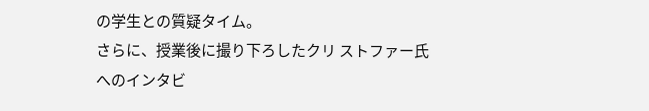の学生との質疑タイム。
さらに、授業後に撮り下ろしたクリ ストファー氏へのインタビ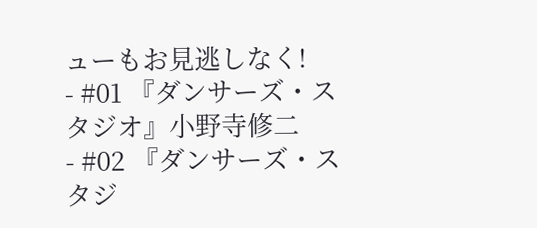ューもお見逃しなく!
- #01 『ダンサーズ・スタジオ』小野寺修二
- #02 『ダンサーズ・スタジ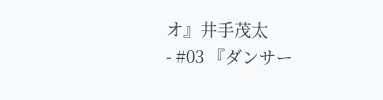オ』井手茂太
- #03 『ダンサー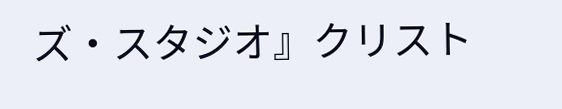ズ・スタジオ』クリスト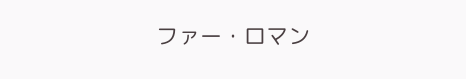ファー・ロマン